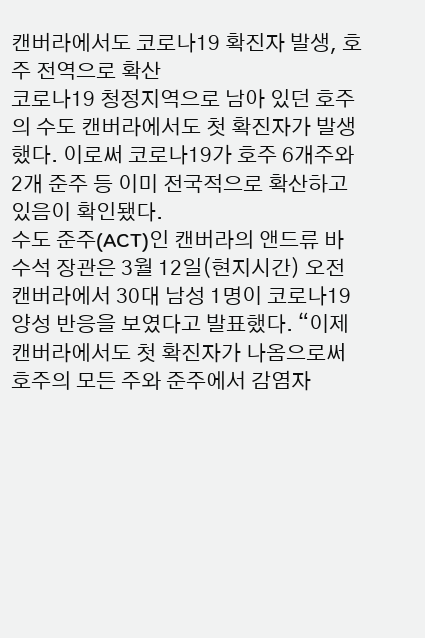캔버라에서도 코로나19 확진자 발생, 호주 전역으로 확산
코로나19 청정지역으로 남아 있던 호주의 수도 캔버라에서도 첫 확진자가 발생했다. 이로써 코로나19가 호주 6개주와 2개 준주 등 이미 전국적으로 확산하고 있음이 확인됐다.
수도 준주(ACT)인 캔버라의 앤드류 바 수석 장관은 3월 12일(현지시간) 오전 캔버라에서 30대 남성 1명이 코로나19 양성 반응을 보였다고 발표했다. “이제 캔버라에서도 첫 확진자가 나옴으로써 호주의 모든 주와 준주에서 감염자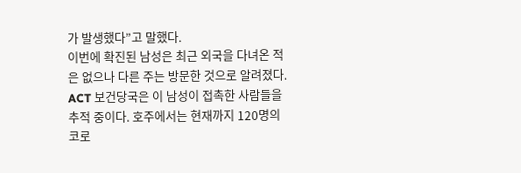가 발생했다”고 말했다.
이번에 확진된 남성은 최근 외국을 다녀온 적은 없으나 다른 주는 방문한 것으로 알려졌다. ACT 보건당국은 이 남성이 접촉한 사람들을 추적 중이다. 호주에서는 현재까지 120명의 코로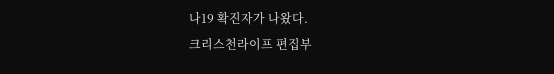나19 확진자가 나왔다.
크리스천라이프 편집부